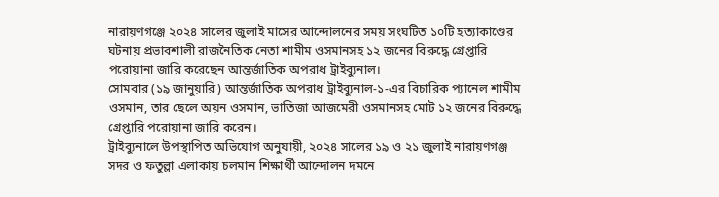নারায়ণগঞ্জে ২০২৪ সালের জুলাই মাসের আন্দোলনের সময় সংঘটিত ১০টি হত্যাকাণ্ডের ঘটনায় প্রভাবশালী রাজনৈতিক নেতা শামীম ওসমানসহ ১২ জনের বিরুদ্ধে গ্রেপ্তারি পরোয়ানা জারি করেছেন আন্তর্জাতিক অপরাধ ট্রাইব্যুনাল।
সোমবার (১৯ জানুয়ারি) আন্তর্জাতিক অপরাধ ট্রাইব্যুনাল-১-এর বিচারিক প্যানেল শামীম ওসমান, তার ছেলে অয়ন ওসমান, ভাতিজা আজমেরী ওসমানসহ মোট ১২ জনের বিরুদ্ধে গ্রেপ্তারি পরোয়ানা জারি করেন।
ট্রাইব্যুনালে উপস্থাপিত অভিযোগ অনুযায়ী, ২০২৪ সালের ১৯ ও ২১ জুলাই নারায়ণগঞ্জ সদর ও ফতুল্লা এলাকায় চলমান শিক্ষার্থী আন্দোলন দমনে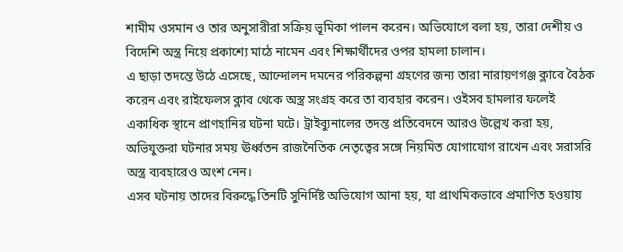শামীম ওসমান ও তার অনুসারীরা সক্রিয় ভূমিকা পালন করেন। অভিযোগে বলা হয়, তারা দেশীয় ও বিদেশি অস্ত্র নিয়ে প্রকাশ্যে মাঠে নামেন এবং শিক্ষার্থীদের ওপর হামলা চালান।
এ ছাড়া তদন্তে উঠে এসেছে, আন্দোলন দমনের পরিকল্পনা গ্রহণের জন্য তারা নারায়ণগঞ্জ ক্লাবে বৈঠক করেন এবং রাইফেলস ক্লাব থেকে অস্ত্র সংগ্রহ করে তা ব্যবহার করেন। ওইসব হামলার ফলেই একাধিক স্থানে প্রাণহানির ঘটনা ঘটে। ট্রাইব্যুনালের তদন্ত প্রতিবেদনে আরও উল্লেখ করা হয়, অভিযুক্তরা ঘটনার সময় ঊর্ধ্বতন রাজনৈতিক নেতৃত্বের সঙ্গে নিয়মিত যোগাযোগ রাখেন এবং সরাসরি অস্ত্র ব্যবহারেও অংশ নেন।
এসব ঘটনায় তাদের বিরুদ্ধে তিনটি সুনির্দিষ্ট অভিযোগ আনা হয়, যা প্রাথমিকভাবে প্রমাণিত হওয়ায়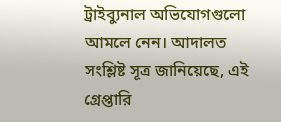ট্রাইব্যুনাল অভিযোগগুলো আমলে নেন। আদালত সংশ্লিষ্ট সূত্র জানিয়েছে, এই গ্রেপ্তারি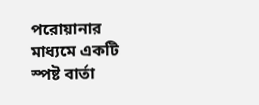পরোয়ানার মাধ্যমে একটি স্পষ্ট বার্তা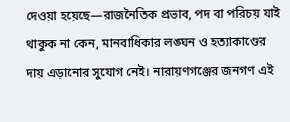দেওয়া হয়েছে—রাজনৈতিক প্রভাব, পদ বা পরিচয় যাই থাকুক না কেন, মানবাধিকার লঙ্ঘন ও হত্যাকাণ্ডের দায় এড়ানোর সুযোগ নেই। নারায়ণগঞ্জের জনগণ এই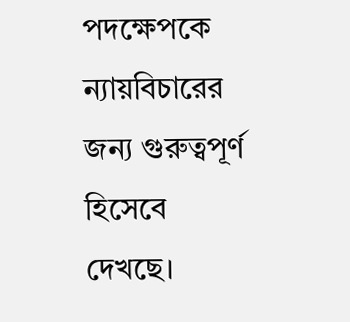পদক্ষেপকে ন্যায়বিচারের জন্য গুরুত্বপূর্ণ হিসেবে দেখছে।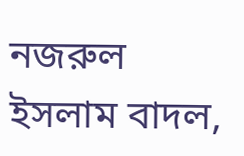নজরুল ইসলাম বাদল,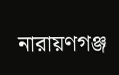নারায়ণগঞ্জ